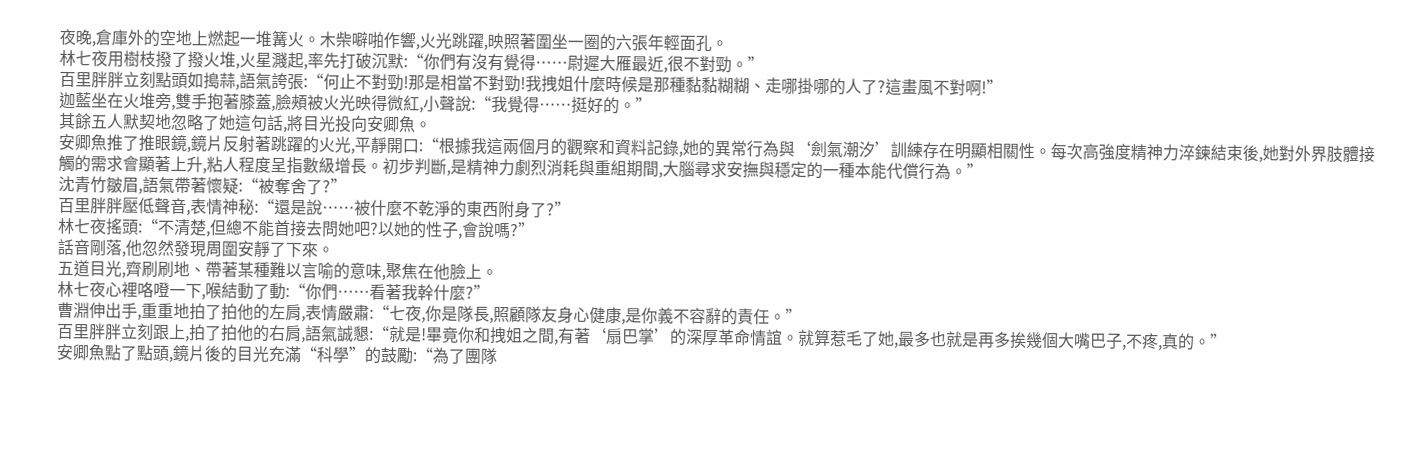夜晚,倉庫外的空地上燃起一堆篝火。木柴噼啪作響,火光跳躍,映照著圍坐一圈的六張年輕面孔。
林七夜用樹枝撥了撥火堆,火星濺起,率先打破沉默:“你們有沒有覺得……尉遲大雁最近,很不對勁。”
百里胖胖立刻點頭如搗蒜,語氣誇張:“何止不對勁!那是相當不對勁!我拽姐什麼時候是那種黏黏糊糊、走哪掛哪的人了?這畫風不對啊!”
迦藍坐在火堆旁,雙手抱著膝蓋,臉頰被火光映得微紅,小聲說:“我覺得……挺好的。”
其餘五人默契地忽略了她這句話,將目光投向安卿魚。
安卿魚推了推眼鏡,鏡片反射著跳躍的火光,平靜開口:“根據我這兩個月的觀察和資料記錄,她的異常行為與‘劍氣潮汐’訓練存在明顯相關性。每次高強度精神力淬鍊結束後,她對外界肢體接觸的需求會顯著上升,粘人程度呈指數級增長。初步判斷,是精神力劇烈消耗與重組期間,大腦尋求安撫與穩定的一種本能代償行為。”
沈青竹皺眉,語氣帶著懷疑:“被奪舍了?”
百里胖胖壓低聲音,表情神秘:“還是說……被什麼不乾淨的東西附身了?”
林七夜搖頭:“不清楚,但總不能首接去問她吧?以她的性子,會說嗎?”
話音剛落,他忽然發現周圍安靜了下來。
五道目光,齊刷刷地、帶著某種難以言喻的意味,聚焦在他臉上。
林七夜心裡咯噔一下,喉結動了動:“你們……看著我幹什麼?”
曹淵伸出手,重重地拍了拍他的左肩,表情嚴肅:“七夜,你是隊長,照顧隊友身心健康,是你義不容辭的責任。”
百里胖胖立刻跟上,拍了拍他的右肩,語氣誠懇:“就是!畢竟你和拽姐之間,有著‘扇巴掌’的深厚革命情誼。就算惹毛了她,最多也就是再多挨幾個大嘴巴子,不疼,真的。”
安卿魚點了點頭,鏡片後的目光充滿“科學”的鼓勵:“為了團隊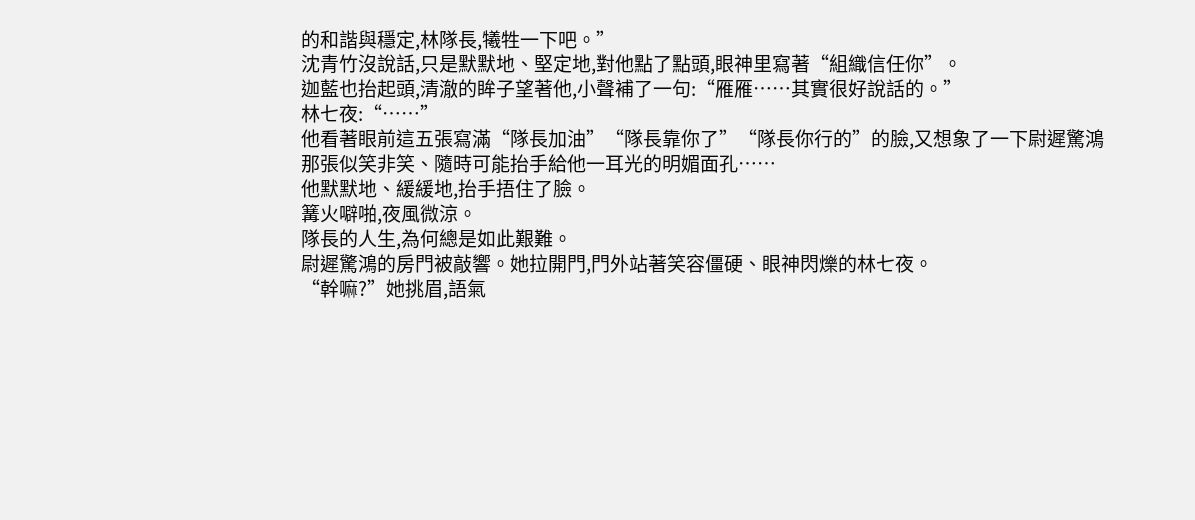的和諧與穩定,林隊長,犧牲一下吧。”
沈青竹沒說話,只是默默地、堅定地,對他點了點頭,眼神里寫著“組織信任你”。
迦藍也抬起頭,清澈的眸子望著他,小聲補了一句:“雁雁……其實很好說話的。”
林七夜:“……”
他看著眼前這五張寫滿“隊長加油”“隊長靠你了”“隊長你行的”的臉,又想象了一下尉遲驚鴻那張似笑非笑、隨時可能抬手給他一耳光的明媚面孔……
他默默地、緩緩地,抬手捂住了臉。
篝火噼啪,夜風微涼。
隊長的人生,為何總是如此艱難。
尉遲驚鴻的房門被敲響。她拉開門,門外站著笑容僵硬、眼神閃爍的林七夜。
“幹嘛?”她挑眉,語氣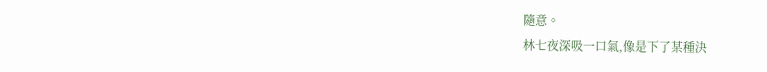隨意。
林七夜深吸一口氣,像是下了某種決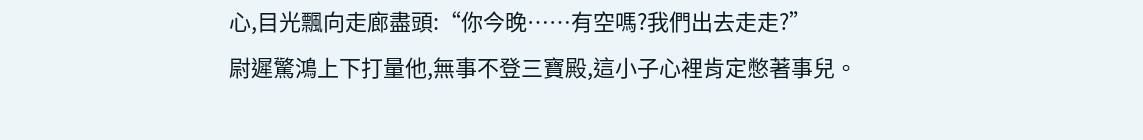心,目光飄向走廊盡頭:“你今晚……有空嗎?我們出去走走?”
尉遲驚鴻上下打量他,無事不登三寶殿,這小子心裡肯定憋著事兒。